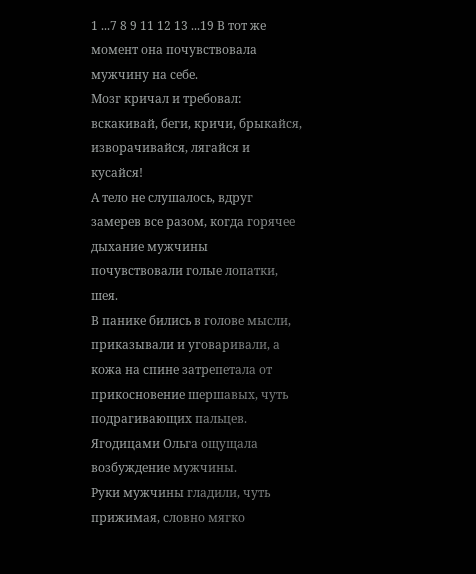1 ...7 8 9 11 12 13 ...19 В тот же момент она почувствовала мужчину на себе.
Мозг кричал и требовал: вскакивай, беги, кричи, брыкайся, изворачивайся, лягайся и кусайся!
А тело не слушалось, вдруг замерев все разом, когда горячее дыхание мужчины почувствовали голые лопатки, шея.
В панике бились в голове мысли, приказывали и уговаривали, а кожа на спине затрепетала от прикосновение шершавых, чуть подрагивающих пальцев. Ягодицами Ольга ощущала возбуждение мужчины.
Руки мужчины гладили, чуть прижимая, словно мягко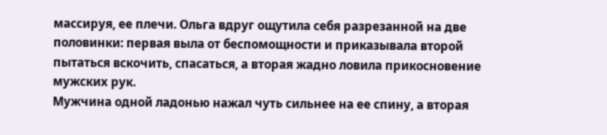массируя, ее плечи. Ольга вдруг ощутила себя разрезанной на две половинки: первая выла от беспомощности и приказывала второй пытаться вскочить, спасаться, а вторая жадно ловила прикосновение мужских рук.
Мужчина одной ладонью нажал чуть сильнее на ее спину, а вторая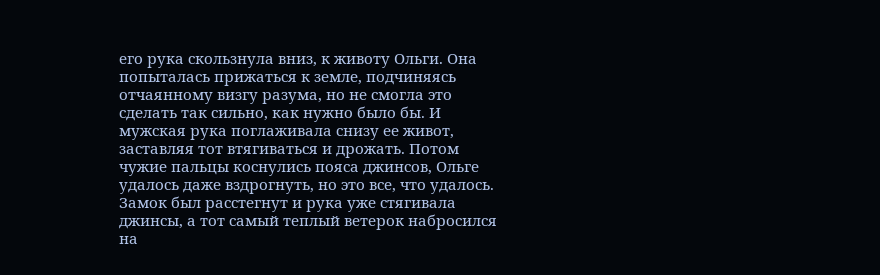его рука скользнула вниз, к животу Ольги. Она попыталась прижаться к земле, подчиняясь отчаянному визгу разума, но не смогла это сделать так сильно, как нужно было бы. И мужская рука поглаживала снизу ее живот, заставляя тот втягиваться и дрожать. Потом чужие пальцы коснулись пояса джинсов, Ольге удалось даже вздрогнуть, но это все, что удалось. Замок был расстегнут и рука уже стягивала джинсы, а тот самый теплый ветерок набросился на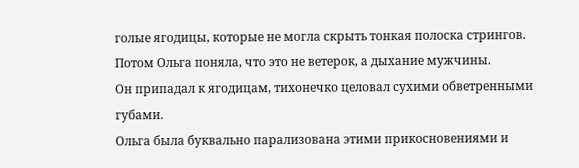голые ягодицы, которые не могла скрыть тонкая полоска стрингов.
Потом Ольга поняла, что это не ветерок, а дыхание мужчины.
Он припадал к ягодицам, тихонечко целовал сухими обветренными губами.
Ольга была буквально парализована этими прикосновениями и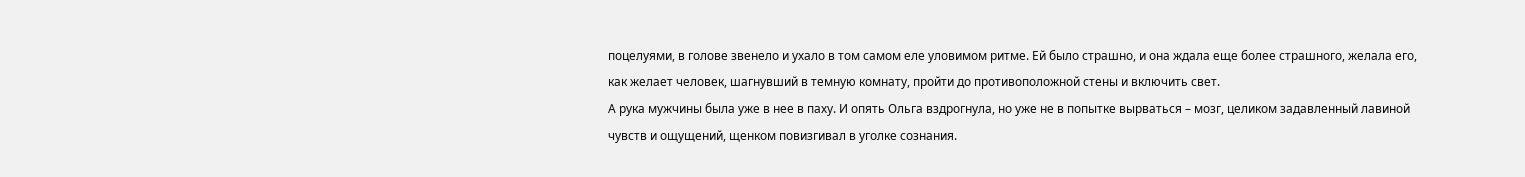поцелуями, в голове звенело и ухало в том самом еле уловимом ритме. Ей было страшно, и она ждала еще более страшного, желала его, как желает человек, шагнувший в темную комнату, пройти до противоположной стены и включить свет.
А рука мужчины была уже в нее в паху. И опять Ольга вздрогнула, но уже не в попытке вырваться – мозг, целиком задавленный лавиной чувств и ощущений, щенком повизгивал в уголке сознания.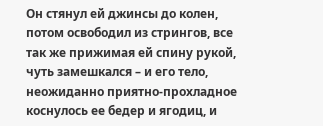Он стянул ей джинсы до колен, потом освободил из стрингов, все так же прижимая ей спину рукой, чуть замешкался – и его тело, неожиданно приятно-прохладное коснулось ее бедер и ягодиц, и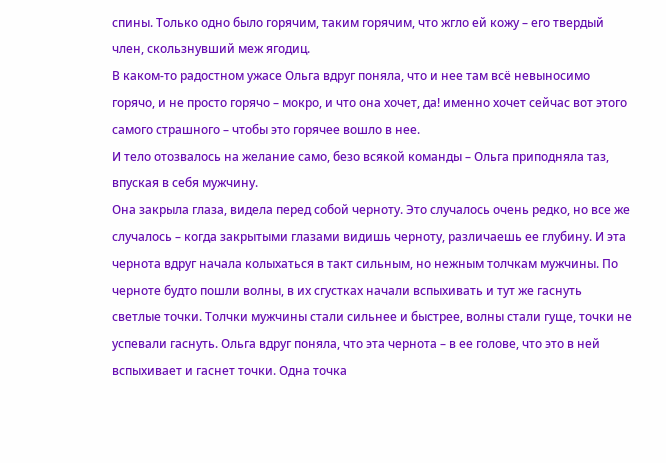спины. Только одно было горячим, таким горячим, что жгло ей кожу – его твердый член, скользнувший меж ягодиц.
В каком-то радостном ужасе Ольга вдруг поняла, что и нее там всё невыносимо горячо, и не просто горячо – мокро, и что она хочет, да! именно хочет сейчас вот этого самого страшного – чтобы это горячее вошло в нее.
И тело отозвалось на желание само, безо всякой команды – Ольга приподняла таз, впуская в себя мужчину.
Она закрыла глаза, видела перед собой черноту. Это случалось очень редко, но все же случалось – когда закрытыми глазами видишь черноту, различаешь ее глубину. И эта чернота вдруг начала колыхаться в такт сильным, но нежным толчкам мужчины. По черноте будто пошли волны, в их сгустках начали вспыхивать и тут же гаснуть светлые точки. Толчки мужчины стали сильнее и быстрее, волны стали гуще, точки не успевали гаснуть. Ольга вдруг поняла, что эта чернота – в ее голове, что это в ней вспыхивает и гаснет точки. Одна точка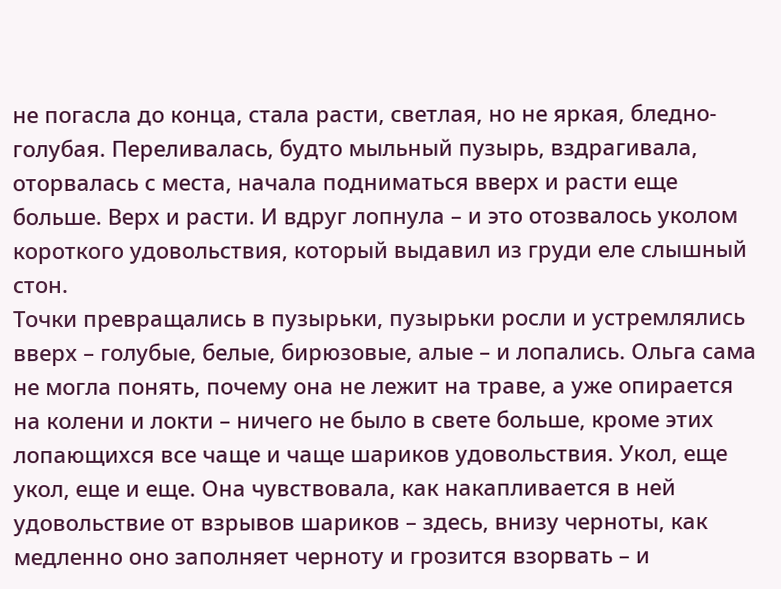не погасла до конца, стала расти, светлая, но не яркая, бледно-голубая. Переливалась, будто мыльный пузырь, вздрагивала, оторвалась с места, начала подниматься вверх и расти еще больше. Верх и расти. И вдруг лопнула – и это отозвалось уколом короткого удовольствия, который выдавил из груди еле слышный стон.
Точки превращались в пузырьки, пузырьки росли и устремлялись вверх – голубые, белые, бирюзовые, алые – и лопались. Ольга сама не могла понять, почему она не лежит на траве, а уже опирается на колени и локти – ничего не было в свете больше, кроме этих лопающихся все чаще и чаще шариков удовольствия. Укол, еще укол, еще и еще. Она чувствовала, как накапливается в ней удовольствие от взрывов шариков – здесь, внизу черноты, как медленно оно заполняет черноту и грозится взорвать – и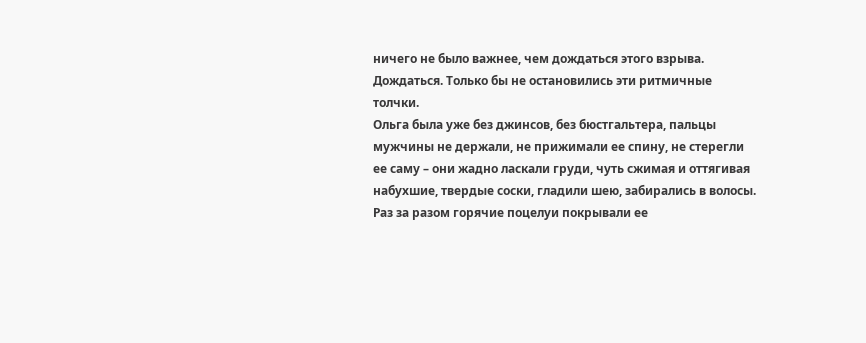ничего не было важнее, чем дождаться этого взрыва. Дождаться. Только бы не остановились эти ритмичные толчки.
Ольга была уже без джинсов, без бюстгальтера, пальцы мужчины не держали, не прижимали ее спину, не стерегли ее саму – они жадно ласкали груди, чуть сжимая и оттягивая набухшие, твердые соски, гладили шею, забирались в волосы. Раз за разом горячие поцелуи покрывали ее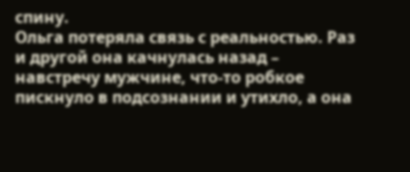спину.
Ольга потеряла связь с реальностью. Раз и другой она качнулась назад – навстречу мужчине, что-то робкое пискнуло в подсознании и утихло, а она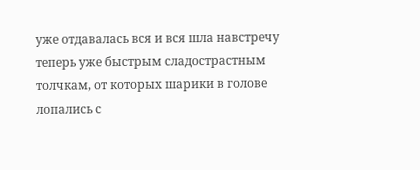уже отдавалась вся и вся шла навстречу теперь уже быстрым сладострастным толчкам, от которых шарики в голове лопались с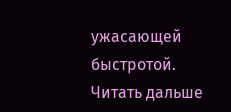ужасающей быстротой.
Читать дальше